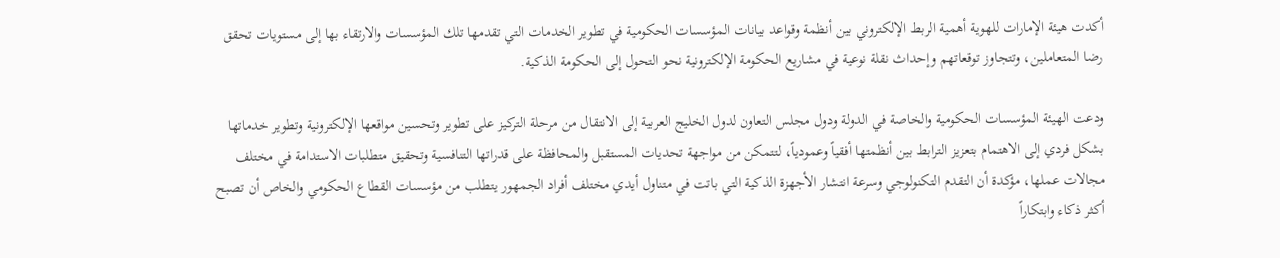أكدت هيئة الإمارات للهوية أهمية الربط الإلكتروني بين أنظمة وقواعد بيانات المؤسسات الحكومية في تطوير الخدمات التي تقدمها تلك المؤسسات والارتقاء بها إلى مستويات تحقق رضا المتعاملين، وتتجاوز توقعاتهم وإحداث نقلة نوعية في مشاريع الحكومة الإلكترونية نحو التحول إلى الحكومة الذكية.

ودعت الهيئة المؤسسات الحكومية والخاصة في الدولة ودول مجلس التعاون لدول الخليج العربية إلى الانتقال من مرحلة التركيز على تطوير وتحسين مواقعها الإلكترونية وتطوير خدماتها بشكل فردي إلى الاهتمام بتعزيز الترابط بين أنظمتها أفقياً وعمودياً، لتتمكن من مواجهة تحديات المستقبل والمحافظة على قدراتها التنافسية وتحقيق متطلبات الاستدامة في مختلف مجالات عملها، مؤكدة أن التقدم التكنولوجي وسرعة انتشار الأجهزة الذكية التي باتت في متناول أيدي مختلف أفراد الجمهور يتطلب من مؤسسات القطاع الحكومي والخاص أن تصبح أكثر ذكاء وابتكاراً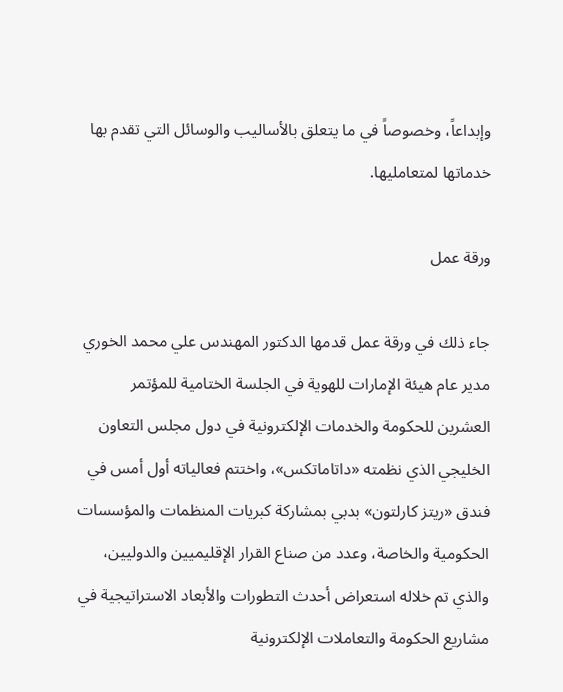وإبداعاً، وخصوصاً في ما يتعلق بالأساليب والوسائل التي تقدم بها خدماتها لمتعامليها.

ورقة عمل

جاء ذلك في ورقة عمل قدمها الدكتور المهندس علي محمد الخوري مدير عام هيئة الإمارات للهوية في الجلسة الختامية للمؤتمر العشرين للحكومة والخدمات الإلكترونية في دول مجلس التعاون الخليجي الذي نظمته «داتاماتكس»، واختتم فعالياته أول أمس في فندق «ريتز كارلتون» بدبي بمشاركة كبريات المنظمات والمؤسسات الحكومية والخاصة، وعدد من صناع القرار الإقليميين والدوليين، والذي تم خلاله استعراض أحدث التطورات والأبعاد الاستراتيجية في مشاريع الحكومة والتعاملات الإلكترونية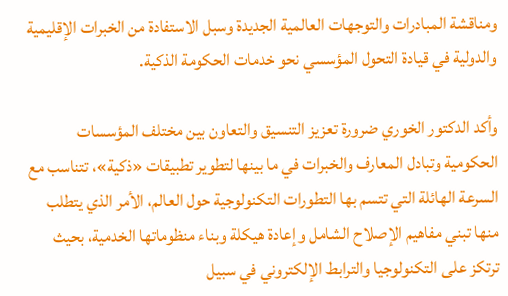ومناقشة المبادرات والتوجهات العالمية الجديدة وسبل الاستفادة من الخبرات الإقليمية والدولية في قيادة التحول المؤسسي نحو خدمات الحكومة الذكية.

وأكد الدكتور الخوري ضرورة تعزيز التنسيق والتعاون بين مختلف المؤسسات الحكومية وتبادل المعارف والخبرات في ما بينها لتطوير تطبيقات «ذكية»، تتناسب مع السرعة الهائلة التي تتسم بها التطورات التكنولوجية حول العالم، الأمر الذي يتطلب منها تبني مفاهيم الإصلاح الشامل وإعادة هيكلة وبناء منظوماتها الخدمية، بحيث ترتكز على التكنولوجيا والترابط الإلكتروني في سبيل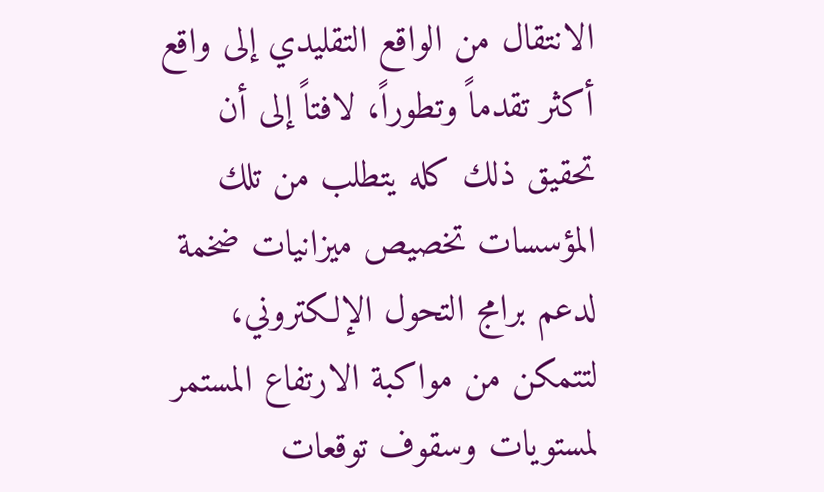الانتقال من الواقع التقليدي إلى واقع أكثر تقدماً وتطوراً، لافتاً إلى أن تحقيق ذلك كله يتطلب من تلك المؤسسات تخصيص ميزانيات ضخمة لدعم برامج التحول الإلكتروني، لتتمكن من مواكبة الارتفاع المستمر لمستويات وسقوف توقعات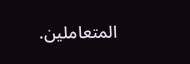المتعاملين.